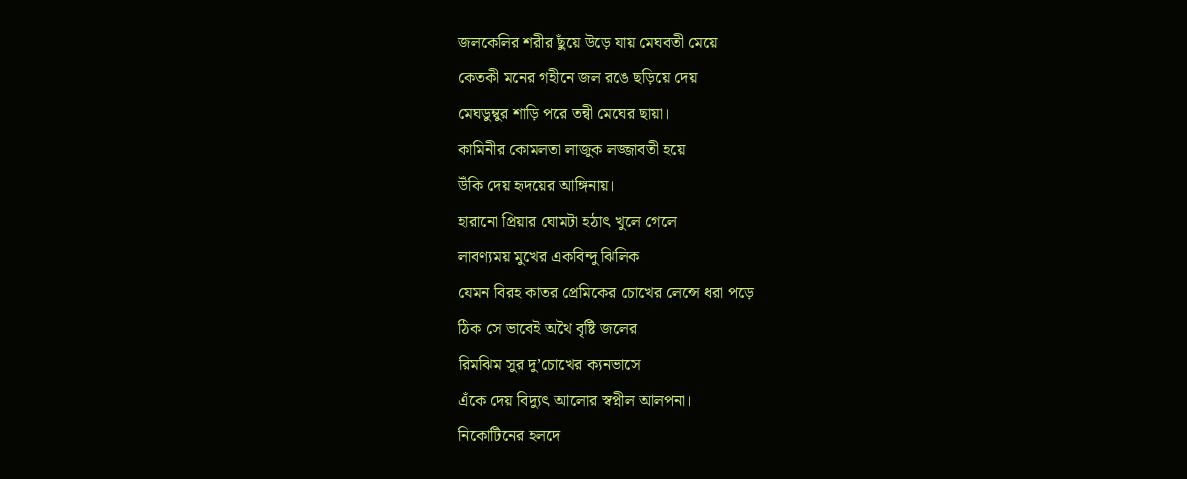জলকেলির শরীর ছুঁয়ে উড়ে যায় মেঘবতী মেয়ে
কেতকী মনের গহীনে জল রঙে ছড়িয়ে দেয়
মেঘডুম্বুর শাড়ি পরে তন্বী মেঘের ছায়া।
কামিনীর কোমলতা লাজুক লজ্জাবতী হয়ে
উঁকি দেয় হৃদয়ের আঙ্গিনায়।
হারানো প্রিয়ার ঘোমটা হঠাৎ খুলে গেলে
লাবণ্যময় মুখের একবিন্দু ঝিলিক
যেমন বিরহ কাতর প্রেমিকের চোখের লেন্সে ধরা পড়ে
ঠিক সে ভাবেই অথৈ বৃষ্টি জলের
রিমঝিম সুর দু’চোখের ক্যনভাসে
এঁকে দেয় বিদ্যুৎ আলোর স্বপ্নীল আলপনা।
নিকোটিনের হলদে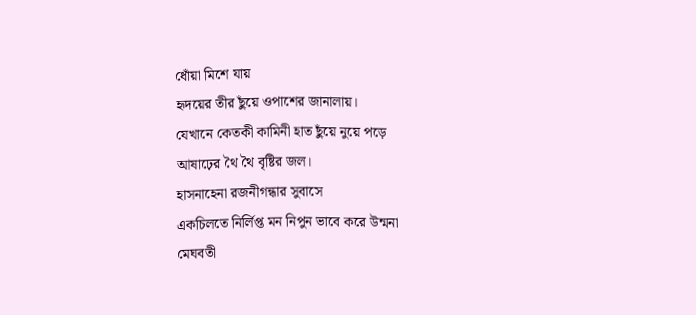ধোঁয়া মিশে যায়
হৃদয়ের তীর ছুঁয়ে ওপাশের জানালায়।
যেখানে কেতকী কামিনী হাত ছুঁয়ে নুয়ে পড়ে
আষাঢ়ের থৈ থৈ বৃষ্টির জল।
হাসনাহেনা রজনীগন্ধার সুবাসে
একচিলতে নির্লিপ্ত মন নিপুন ভাবে করে উন্মনা
মেঘবতী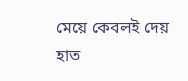মেয়ে কেবলই দেয় হাত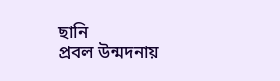ছানি
প্রবল উন্মদনায়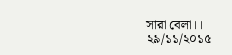সারা বেলা।।
২৯/১১/২০১৫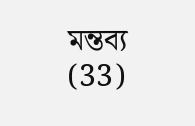মন্তব্য (33)